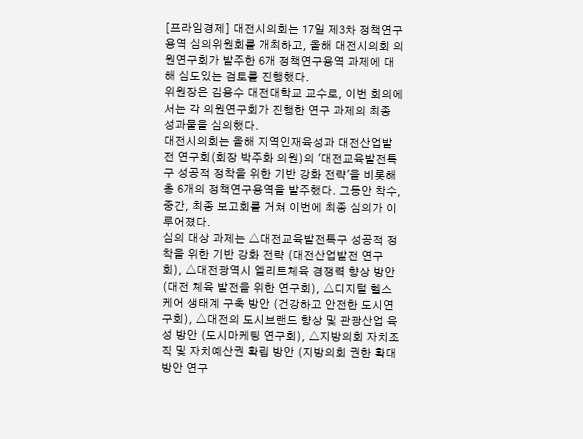[프라임경제] 대전시의회는 17일 제3차 정책연구용역 심의위원회를 개최하고, 올해 대전시의회 의원연구회가 발주한 6개 정책연구용역 과제에 대해 심도있는 검토를 진행했다.
위원장은 김용수 대전대학교 교수로, 이번 회의에서는 각 의원연구회가 진행한 연구 과제의 최종 성과물을 심의했다.
대전시의회는 올해 지역인재육성과 대전산업발전 연구회(회장 박주화 의원)의 '대전교육발전특구 성공적 정착을 위한 기반 강화 전략'을 비롯해 총 6개의 정책연구용역을 발주했다. 그동안 착수, 중간, 최종 보고회를 거쳐 이번에 최종 심의가 이루어졌다.
심의 대상 과제는 △대전교육발전특구 성공적 정착을 위한 기반 강화 전략 (대전산업발전 연구회), △대전광역시 엘리트체육 경쟁력 향상 방안 (대전 체육 발전을 위한 연구회), △디지털 헬스케어 생태계 구축 방안 (건강하고 안전한 도시연구회), △대전의 도시브랜드 향상 및 관광산업 육성 방안 (도시마케팅 연구회), △지방의회 자치조직 및 자치예산권 확립 방안 (지방의회 권한 확대 방안 연구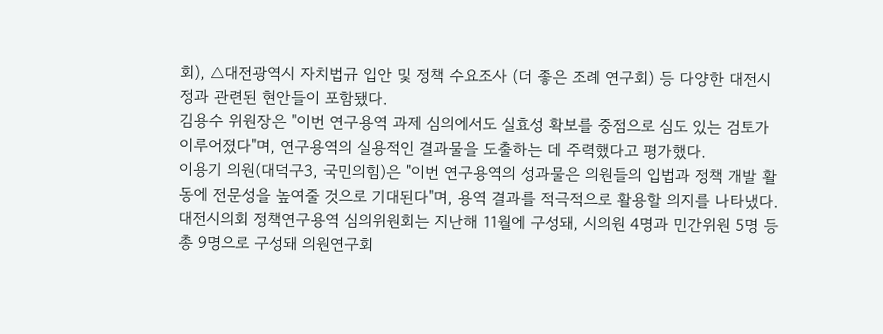회), △대전광역시 자치법규 입안 및 정책 수요조사 (더 좋은 조례 연구회) 등 다양한 대전시정과 관련된 현안들이 포함됐다.
김용수 위원장은 "이번 연구용역 과제 심의에서도 실효성 확보를 중점으로 심도 있는 검토가 이루어졌다"며, 연구용역의 실용적인 결과물을 도출하는 데 주력했다고 평가했다.
이용기 의원(대덕구3, 국민의힘)은 "이번 연구용역의 성과물은 의원들의 입법과 정책 개발 활동에 전문성을 높여줄 것으로 기대된다"며, 용역 결과를 적극적으로 활용할 의지를 나타냈다.
대전시의회 정책연구용역 심의위원회는 지난해 11월에 구성돼, 시의원 4명과 민간위원 5명 등 총 9명으로 구성돼 의원연구회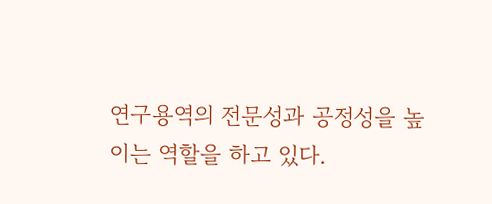연구용역의 전문성과 공정성을 높이는 역할을 하고 있다.